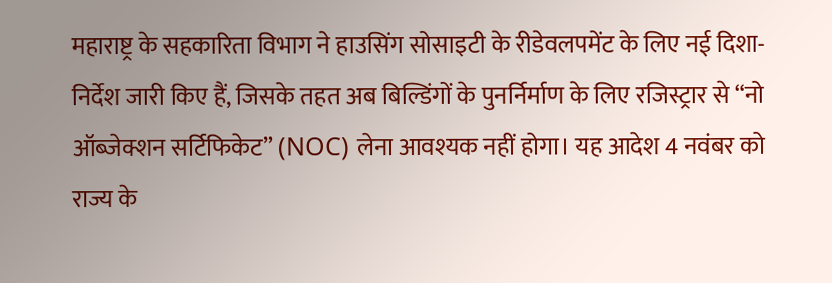महाराष्ट्र के सहकारिता विभाग ने हाउसिंग सोसाइटी के रीडेवलपमेंट के लिए नई दिशा-निर्देश जारी किए हैं, जिसके तहत अब बिल्डिंगों के पुनर्निर्माण के लिए रजिस्ट्रार से “नो ऑब्जेक्शन सर्टिफिकेट” (NOC) लेना आवश्यक नहीं होगा। यह आदेश 4 नवंबर को राज्य के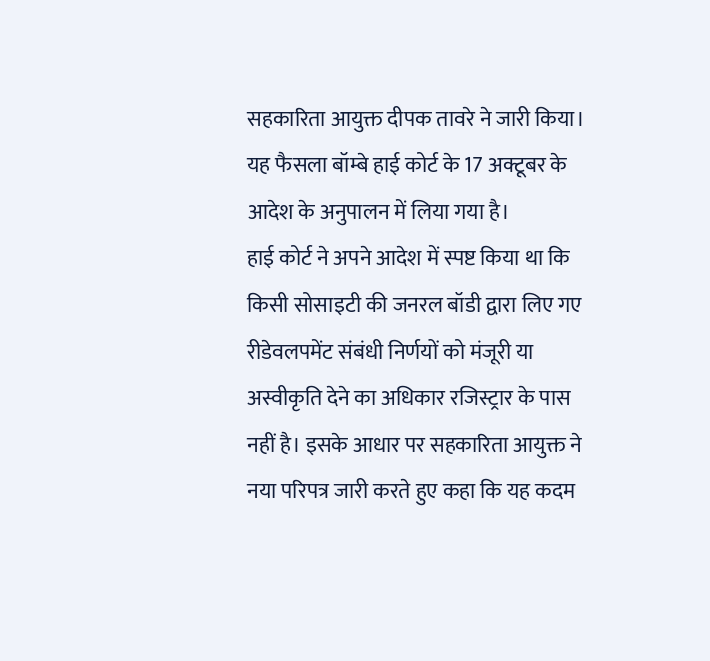सहकारिता आयुक्त दीपक तावरे ने जारी किया। यह फैसला बॉम्बे हाई कोर्ट के 17 अक्टूबर के आदेश के अनुपालन में लिया गया है।
हाई कोर्ट ने अपने आदेश में स्पष्ट किया था कि किसी सोसाइटी की जनरल बॉडी द्वारा लिए गए रीडेवलपमेंट संबंधी निर्णयों को मंजूरी या अस्वीकृति देने का अधिकार रजिस्ट्रार के पास नहीं है। इसके आधार पर सहकारिता आयुक्त ने नया परिपत्र जारी करते हुए कहा कि यह कदम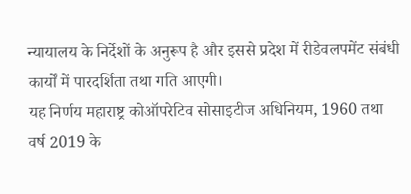न्यायालय के निर्देशों के अनुरूप है और इससे प्रदेश में रीडेवलपमेंट संबंधी कार्यों में पारदर्शिता तथा गति आएगी।
यह निर्णय महाराष्ट्र कोऑपरेटिव सोसाइटीज अधिनियम, 1960 तथा वर्ष 2019 के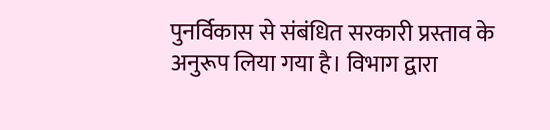पुनर्विकास से संबंधित सरकारी प्रस्ताव के अनुरूप लिया गया है। विभाग द्वारा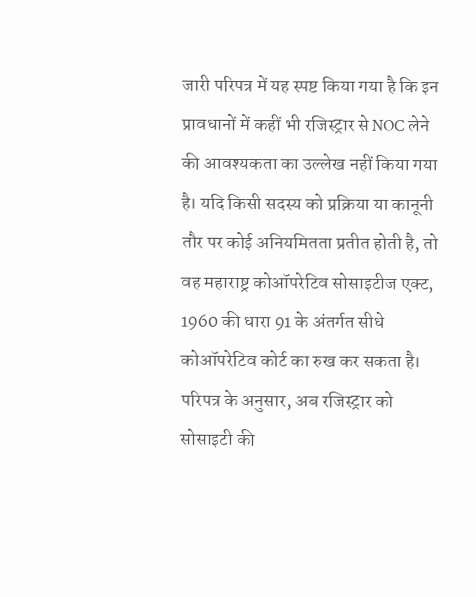जारी परिपत्र में यह स्पष्ट किया गया है कि इन प्रावधानों में कहीं भी रजिस्ट्रार से NOC लेने की आवश्यकता का उल्लेख नहीं किया गया है। यदि किसी सदस्य को प्रक्रिया या कानूनी तौर पर कोई अनियमितता प्रतीत होती है, तो वह महाराष्ट्र कोऑपरेटिव सोसाइटीज एक्ट, 1960 की धारा 91 के अंतर्गत सीधे कोऑपरेटिव कोर्ट का रुख कर सकता है।
परिपत्र के अनुसार, अब रजिस्ट्रार को सोसाइटी की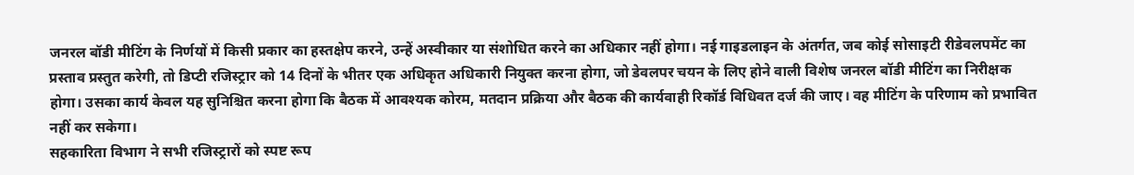जनरल बॉडी मीटिंग के निर्णयों में किसी प्रकार का हस्तक्षेप करने, उन्हें अस्वीकार या संशोधित करने का अधिकार नहीं होगा। नई गाइडलाइन के अंतर्गत, जब कोई सोसाइटी रीडेवलपमेंट का प्रस्ताव प्रस्तुत करेगी, तो डिप्टी रजिस्ट्रार को 14 दिनों के भीतर एक अधिकृत अधिकारी नियुक्त करना होगा, जो डेवलपर चयन के लिए होने वाली विशेष जनरल बॉडी मीटिंग का निरीक्षक होगा। उसका कार्य केवल यह सुनिश्चित करना होगा कि बैठक में आवश्यक कोरम, मतदान प्रक्रिया और बैठक की कार्यवाही रिकॉर्ड विधिवत दर्ज की जाए। वह मीटिंग के परिणाम को प्रभावित नहीं कर सकेगा।
सहकारिता विभाग ने सभी रजिस्ट्रारों को स्पष्ट रूप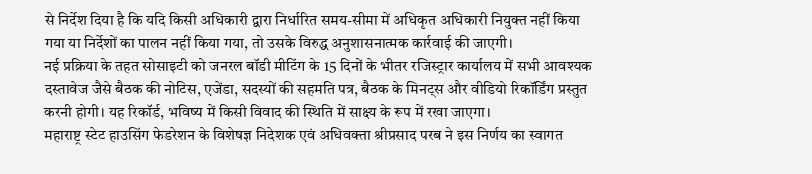से निर्देश दिया है कि यदि किसी अधिकारी द्वारा निर्धारित समय-सीमा में अधिकृत अधिकारी नियुक्त नहीं किया गया या निर्देशों का पालन नहीं किया गया, तो उसके विरुद्ध अनुशासनात्मक कार्रवाई की जाएगी।
नई प्रक्रिया के तहत सोसाइटी को जनरल बॉडी मीटिंग के 15 दिनों के भीतर रजिस्ट्रार कार्यालय में सभी आवश्यक दस्तावेज जैसे बैठक की नोटिस, एजेंडा, सदस्यों की सहमति पत्र, बैठक के मिनट्स और वीडियो रिकॉर्डिंग प्रस्तुत करनी होगी। यह रिकॉर्ड, भविष्य में किसी विवाद की स्थिति में साक्ष्य के रूप में रखा जाएगा।
महाराष्ट्र स्टेट हाउसिंग फेडरेशन के विशेषज्ञ निदेशक एवं अधिवक्ता श्रीप्रसाद परब ने इस निर्णय का स्वागत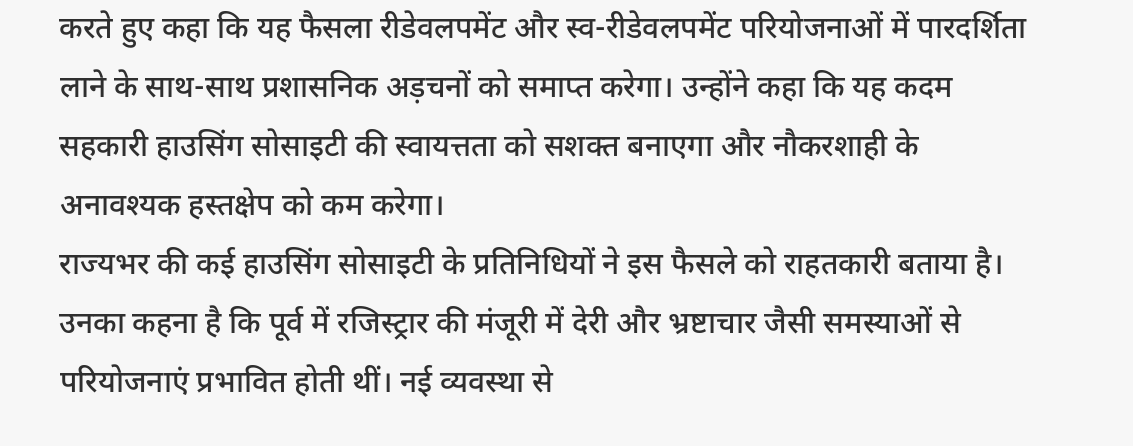करते हुए कहा कि यह फैसला रीडेवलपमेंट और स्व-रीडेवलपमेंट परियोजनाओं में पारदर्शिता लाने के साथ-साथ प्रशासनिक अड़चनों को समाप्त करेगा। उन्होंने कहा कि यह कदम सहकारी हाउसिंग सोसाइटी की स्वायत्तता को सशक्त बनाएगा और नौकरशाही के अनावश्यक हस्तक्षेप को कम करेगा।
राज्यभर की कई हाउसिंग सोसाइटी के प्रतिनिधियों ने इस फैसले को राहतकारी बताया है। उनका कहना है कि पूर्व में रजिस्ट्रार की मंजूरी में देरी और भ्रष्टाचार जैसी समस्याओं से परियोजनाएं प्रभावित होती थीं। नई व्यवस्था से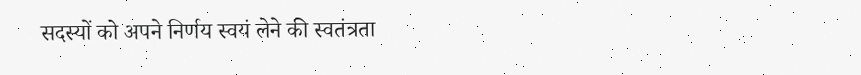सदस्यों को अपने निर्णय स्वयं लेने की स्वतंत्रता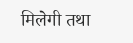मिलेगी तथा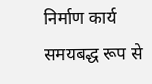निर्माण कार्य समयबद्ध रूप से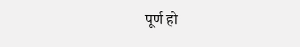पूर्ण हो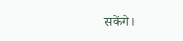सकेंगे।